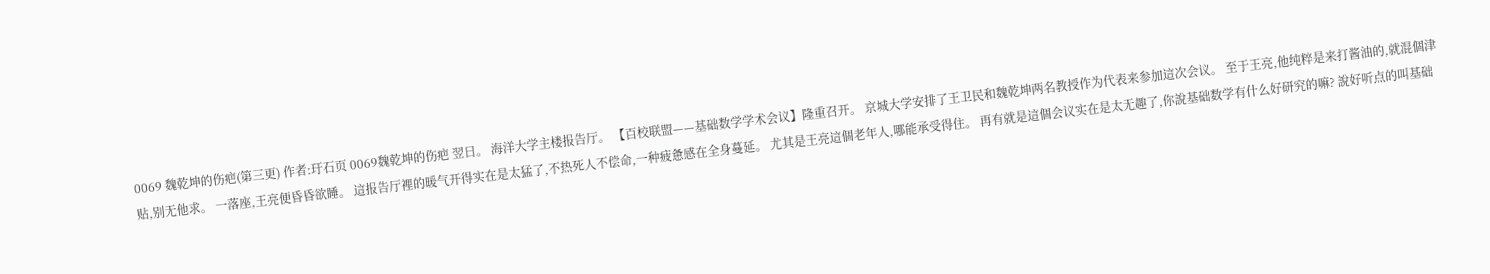0069 魏乾坤的伤疤(第三更) 作者:玗石页 0069魏乾坤的伤疤 翌日。 海洋大学主楼报告厅。 【百校联盟——基础数学学术会议】隆重召开。 京城大学安排了王卫民和魏乾坤两名教授作为代表来参加這次会议。 至于王亮,他纯粹是来打酱油的,就混個津贴,别无他求。 一落座,王亮便昏昏欲睡。 這报告厅裡的暖气开得实在是太猛了,不热死人不偿命,一种疲惫感在全身蔓延。 尤其是王亮這個老年人,哪能承受得住。 再有就是這個会议实在是太无趣了,你說基础数学有什么好研究的嘛? 說好听点的叫基础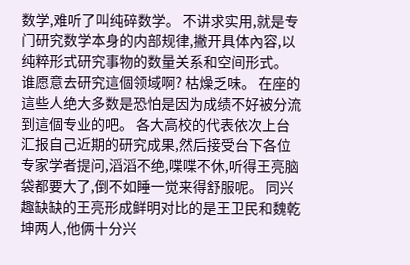数学,难听了叫纯碎数学。 不讲求实用,就是专门研究数学本身的内部规律,撇开具体內容,以纯粹形式研究事物的数量关系和空间形式。 谁愿意去研究這個领域啊? 枯燥乏味。 在座的這些人绝大多数是恐怕是因为成绩不好被分流到這個专业的吧。 各大高校的代表依次上台汇报自己近期的研究成果,然后接受台下各位专家学者提问,滔滔不绝,喋喋不休,听得王亮脑袋都要大了,倒不如睡一觉来得舒服呢。 同兴趣缺缺的王亮形成鲜明对比的是王卫民和魏乾坤两人,他俩十分兴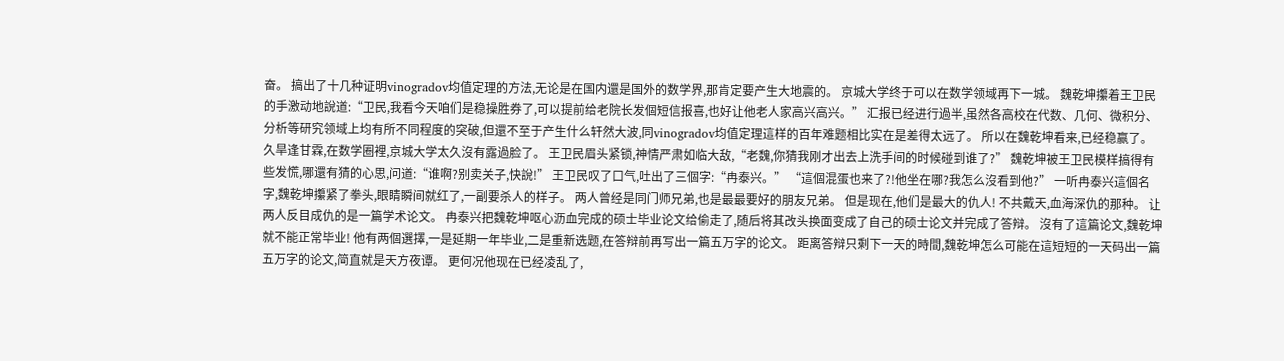奋。 搞出了十几种证明vinogradov均值定理的方法,无论是在国内還是国外的数学界,那肯定要产生大地震的。 京城大学终于可以在数学领域再下一城。 魏乾坤攥着王卫民的手激动地說道:“卫民,我看今天咱们是稳操胜券了,可以提前给老院长发個短信报喜,也好让他老人家高兴高兴。” 汇报已经进行過半,虽然各高校在代数、几何、微积分、分析等研究领域上均有所不同程度的突破,但還不至于产生什么轩然大波,同vinogradov均值定理這样的百年难题相比实在是差得太远了。 所以在魏乾坤看来,已经稳赢了。 久旱逢甘霖,在数学圈裡,京城大学太久沒有露過脸了。 王卫民眉头紧锁,神情严肃如临大敌,“老魏,你猜我刚才出去上洗手间的时候碰到谁了?” 魏乾坤被王卫民模样搞得有些发慌,哪還有猜的心思,问道:“谁啊?别卖关子,快說!” 王卫民叹了口气,吐出了三個字:“冉泰兴。” “這個混蛋也来了?!他坐在哪?我怎么沒看到他?” 一听冉泰兴這個名字,魏乾坤攥紧了拳头,眼睛瞬间就红了,一副要杀人的样子。 两人曾经是同门师兄弟,也是最最要好的朋友兄弟。 但是现在,他们是最大的仇人! 不共戴天,血海深仇的那种。 让两人反目成仇的是一篇学术论文。 冉泰兴把魏乾坤呕心沥血完成的硕士毕业论文给偷走了,随后将其改头换面变成了自己的硕士论文并完成了答辩。 沒有了這篇论文,魏乾坤就不能正常毕业! 他有两個選擇,一是延期一年毕业,二是重新选题,在答辩前再写出一篇五万字的论文。 距离答辩只剩下一天的時間,魏乾坤怎么可能在這短短的一天码出一篇五万字的论文,简直就是天方夜谭。 更何况他现在已经凌乱了,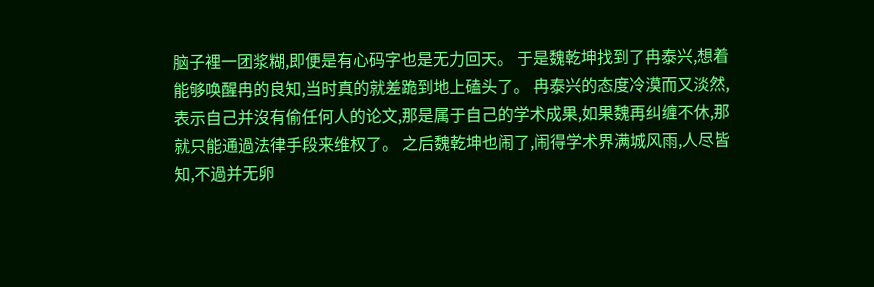脑子裡一团浆糊,即便是有心码字也是无力回天。 于是魏乾坤找到了冉泰兴,想着能够唤醒冉的良知,当时真的就差跪到地上磕头了。 冉泰兴的态度冷漠而又淡然,表示自己并沒有偷任何人的论文,那是属于自己的学术成果,如果魏再纠缠不休,那就只能通過法律手段来维权了。 之后魏乾坤也闹了,闹得学术界满城风雨,人尽皆知,不過并无卵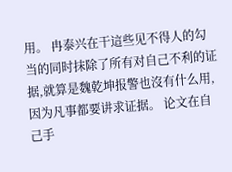用。 冉泰兴在干這些见不得人的勾当的同时抹除了所有对自己不利的证据,就算是魏乾坤报警也沒有什么用,因为凡事都要讲求证据。 论文在自己手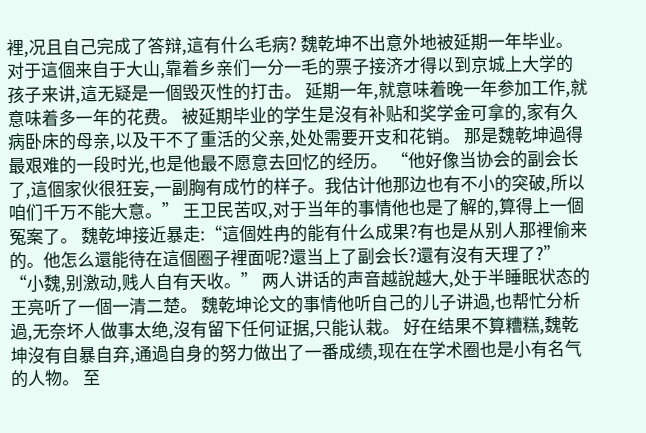裡,况且自己完成了答辩,這有什么毛病? 魏乾坤不出意外地被延期一年毕业。 对于這個来自于大山,靠着乡亲们一分一毛的票子接济才得以到京城上大学的孩子来讲,這无疑是一個毁灭性的打击。 延期一年,就意味着晚一年参加工作,就意味着多一年的花费。 被延期毕业的学生是沒有补贴和奖学金可拿的,家有久病卧床的母亲,以及干不了重活的父亲,处处需要开支和花销。 那是魏乾坤過得最艰难的一段时光,也是他最不愿意去回忆的经历。 “他好像当协会的副会长了,這個家伙很狂妄,一副胸有成竹的样子。我估计他那边也有不小的突破,所以咱们千万不能大意。” 王卫民苦叹,对于当年的事情他也是了解的,算得上一個冤案了。 魏乾坤接近暴走:“這個姓冉的能有什么成果?有也是从别人那裡偷来的。他怎么還能待在這個圈子裡面呢?還当上了副会长?還有沒有天理了?” “小魏,别激动,贱人自有天收。” 两人讲话的声音越說越大,处于半睡眠状态的王亮听了一個一清二楚。 魏乾坤论文的事情他听自己的儿子讲過,也帮忙分析過,无奈坏人做事太绝,沒有留下任何证据,只能认栽。 好在结果不算糟糕,魏乾坤沒有自暴自弃,通過自身的努力做出了一番成绩,现在在学术圈也是小有名气的人物。 至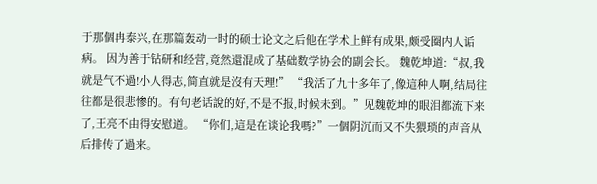于那個冉泰兴,在那篇轰动一时的硕士论文之后他在学术上鲜有成果,颇受圈内人诟病。 因为善于钻研和经营,竟然還混成了基础数学协会的副会长。 魏乾坤道:“叔,我就是气不過!小人得志,简直就是沒有天理!” “我活了九十多年了,像這种人啊,结局往往都是很悲惨的。有句老话說的好,不是不报,时候未到。”见魏乾坤的眼泪都流下来了,王亮不由得安慰道。 “你们,這是在谈论我嗎?”一個阴沉而又不失猥琐的声音从后排传了過来。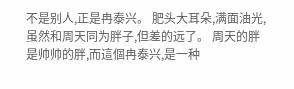不是别人,正是冉泰兴。 肥头大耳朵,满面油光,虽然和周天同为胖子,但差的远了。 周天的胖是帅帅的胖,而這個冉泰兴,是一种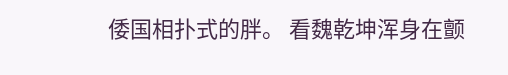倭国相扑式的胖。 看魏乾坤浑身在颤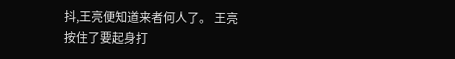抖,王亮便知道来者何人了。 王亮按住了要起身打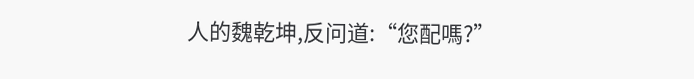人的魏乾坤,反问道:“您配嗎?”